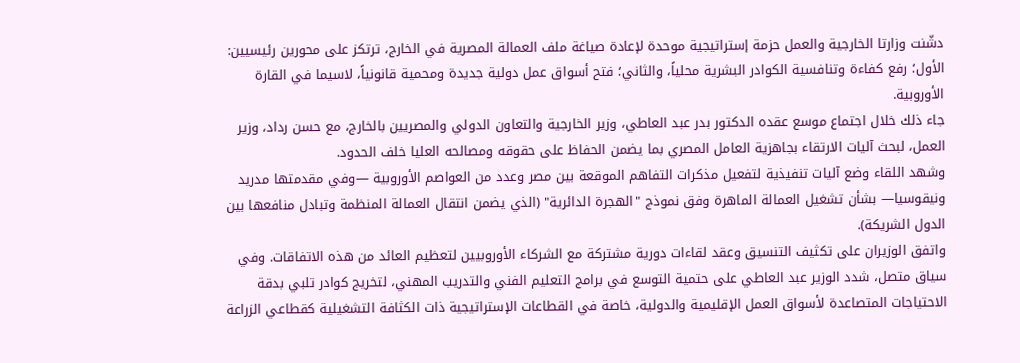دشّنت وزارتا الخارجية والعمل حزمة إستراتيجية موحدة لإعادة صياغة ملف العمالة المصرية في الخارج، ترتكز على محورين رئيسيين: الأول؛ رفع كفاءة وتنافسية الكوادر البشرية محلياً، والثاني؛ فتح أسواق عمل دولية جديدة ومحمية قانونياً، لاسيما في القارة الأوروبية.
جاء ذلك خلال اجتماع موسع عقده الدكتور بدر عبد العاطي، وزير الخارجية والتعاون الدولي والمصريين بالخارج، مع حسن رداد، وزير العمل، لبحث آليات الارتقاء بجاهزية العامل المصري بما يضمن الحفاظ على حقوقه ومصالحه العليا خلف الحدود.
وشهد اللقاء وضع آليات تنفيذية لتفعيل مذكرات التفاهم الموقعة بين مصر وعدد من العواصم الأوروبية —وفي مقدمتها مدريد ونيقوسيا— بشأن تشغيل العمالة الماهرة وفق نموذج "الهجرة الدائرية" (الذي يضمن انتقال العمالة المنظمة وتبادل منافعها بين الدول الشريكة).
واتفق الوزيران على تكثيف التنسيق وعقد لقاءات دورية مشتركة مع الشركاء الأوروبيين لتعظيم العائد من هذه الاتفاقات. وفي سياق متصل، شدد الوزير عبد العاطي على حتمية التوسع في برامج التعليم الفني والتدريب المهني، لتخريج كوادر تلبي بدقة الاحتياجات المتصاعدة لأسواق العمل الإقليمية والدولية، خاصة في القطاعات الإستراتيجية ذات الكثافة التشغيلية كقطاعي الزراعة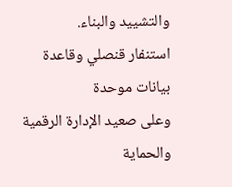والتشييد والبناء.
استنفار قنصلي وقاعدة بيانات موحدة
وعلى صعيد الإدارة الرقمية والحماية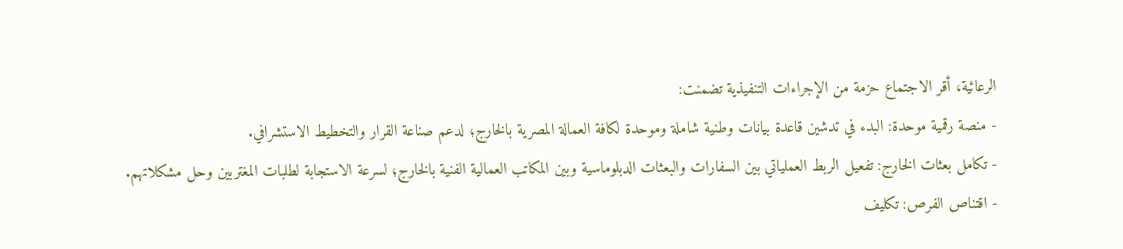الرعائية، أقر الاجتماع حزمة من الإجراءات التنفيذية تضمنت:
- منصة رقمية موحدة: البدء في تدشين قاعدة بيانات وطنية شاملة وموحدة لكافة العمالة المصرية بالخارج؛ لدعم صناعة القرار والتخطيط الاستشرافي.
- تكامل بعثات الخارج: تفعيل الربط العملياتي بين السفارات والبعثات الدبلوماسية وبين المكاتب العمالية الفنية بالخارج؛ لسرعة الاستجابة لطلبات المغتربين وحل مشكلاتهم.
- اقتناص الفرص: تكليف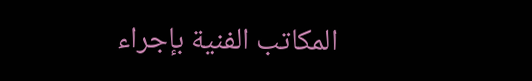المكاتب الفنية بإجراء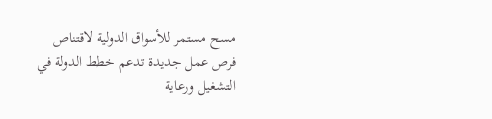مسح مستمر للأسواق الدولية لاقتناص فرص عمل جديدة تدعم خطط الدولة في التشغيل ورعاية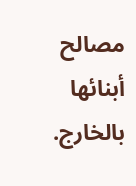مصالح أبنائها بالخارج.